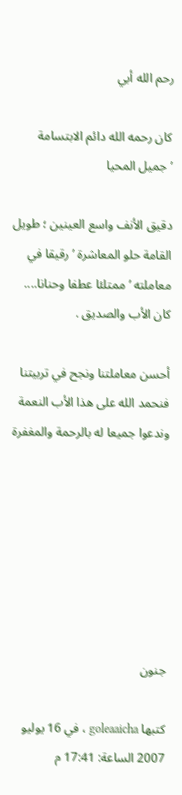رحم الله أبي

كان رحمه الله دائم الابتسامة ’جميل المحيا

دقيق الأنف واسع العينين ؛ طويل القامة حلو المعاشرة ’ رقيقا في معاملته ’ ممتلئا عطفا وحنانا....  كان الأب والصديق .

أحسن معاملتنا ونجح في تربيتنا فنحمد الله على هذا الأب النعمة وندعوا جميعا له بالرحمة والمغفرة







جنون

كتبها goleaaicha ، في 16 يوليو 2007 الساعة: 17:41 م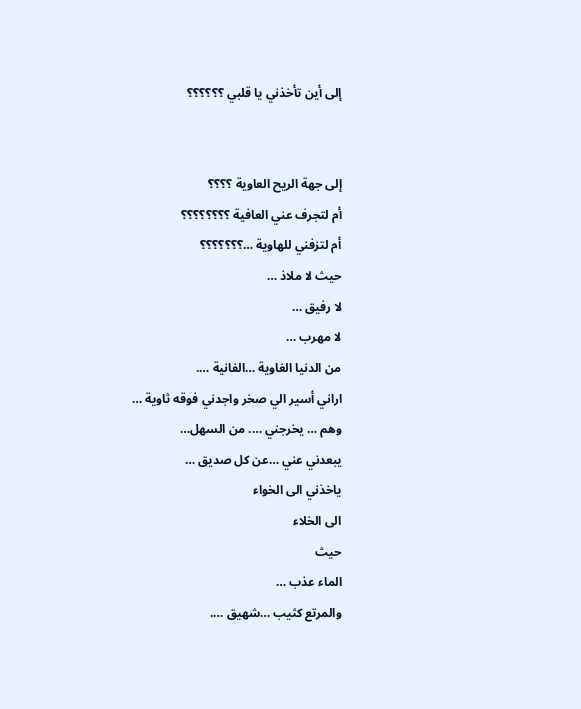إلى أين تأخذني يا قلبي ؟؟؟؟؟؟


إلى جهة الريح العاوية ؟؟؟؟
أم لتجرف عني العافية ؟؟؟؟؟؟؟؟
أم لتزفني للهاوية …؟؟؟؟؟؟؟
حيث لا ملاذ …
لا رفيق …
لا مهرب …
من الدنيا الغاوية …الفانية ….
اراني أسير الي صخر واجدني فوقه ثاوية …
وهم … يخرجني …. من السهل…
يبعدني عني …عن كل صديق …
ياخذني الى الخواء
الى الخلاء
حيث
الماء عذب …
والمرتع كثيب …شهيق ….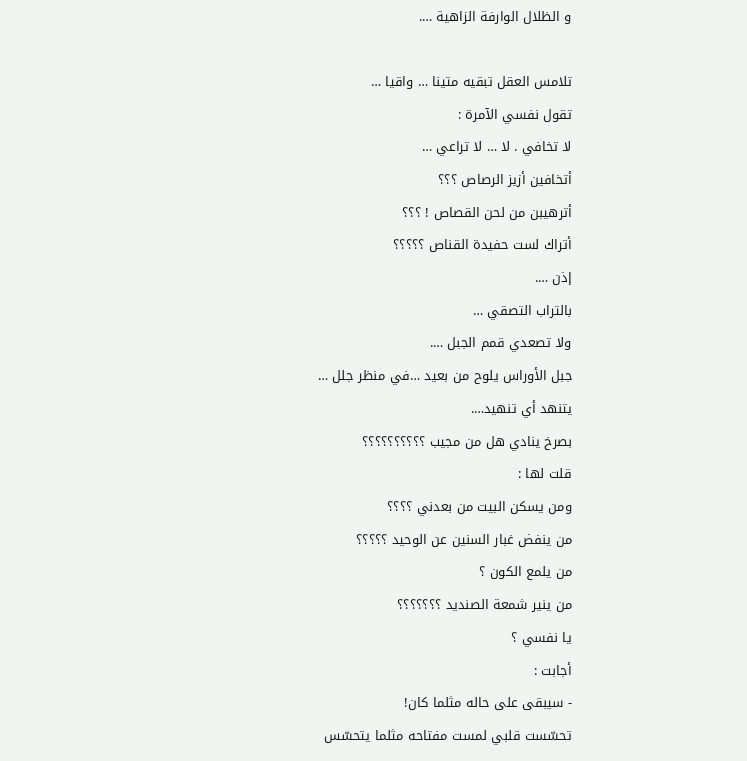و الظلال الوارفة الزاهية ….

تلامس العقل تبقيه متينا … واقيا …
تقول نفسي الآمرة :
لا تخافي . لا … لا تراعي …
أتخافين أزيز الرصاص ؟؟؟
أترهيبن من لحن القصاص ! ؟؟؟
أتراك لست حفيدة القناص ؟؟؟؟؟
إذن ….
بالتراب التصقي …
ولا تصعدي قمم الجبل ….
جبل الأوراس يلوح من بعيد …في منظر جلل …
يتنهد أي تنهيد….
بصرخ ينادي هل من مجيب ؟؟؟؟؟؟؟؟؟؟
قلت لها :
ومن يسكن البيت من بعدني ؟؟؟؟
من ينفض غبار السنين عن الوحيد ؟؟؟؟؟
من يلمع الكون ؟
من ينير شمعة الصنديد ؟؟؟؟؟؟؟
يا نفسي ؟
أجابت :
- سيبقى على حاله مثلما كان!
تحسّست قلبي لمست مفتاحه مثلما يتحسّس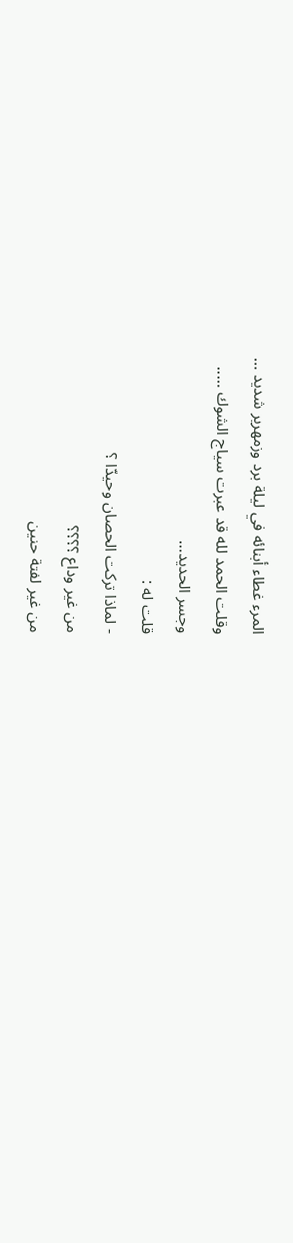المرء غطاء أبنائه في ليلة برد وزمهرير شديد …
وقلت الحمد لله قد عبرت سياج الشوك …..
وجسر الحديد…
قلت له :
- لماذا تركت الحصان وحيدّا ؟
من غير وداع ؟؟؟؟
من غير لفتة حنين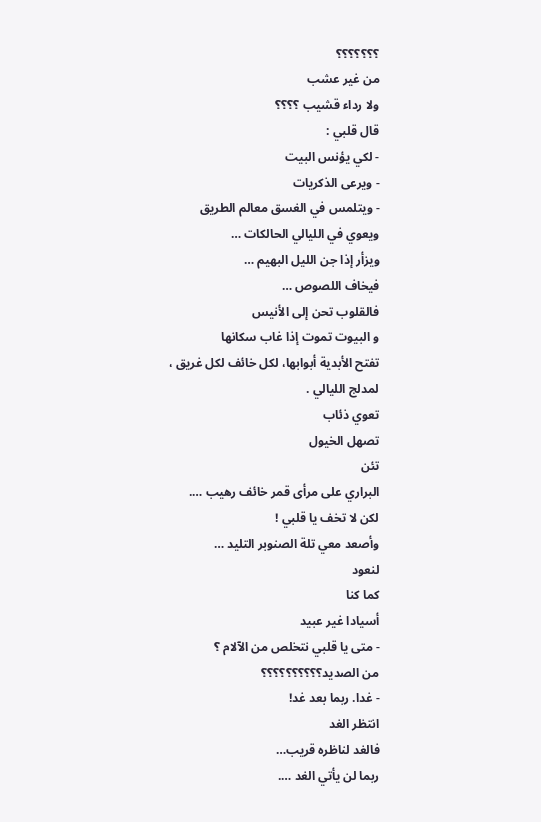؟؟؟؟؟؟؟
من غير عشب
ولا رداء قشيب ؟؟؟؟
قال قلبي :
- لكي يؤنس البيت
- ويرعى الذكريات
- ويتلمس في الغسق معالم الطريق
ويعوي في الليالي الحالكات …
ويزأر إذا جن الليل البهيم …
فيخاف اللصوص …
فالقلوب تحن إلى الأنيس
و البيوت تموت إذا غاب سكانها
تفتح الأبدية أبوابها، لكل خائف لكل غريق ،
لمدلج الليالي .
تعوي ذئاب
تصهل الخيول
تئن
البراري على مرأى قمر خائف رهيب ….
لكن لا تخف يا قلبي !
وأصعد معي تلة الصنوبر التليد …
لنعود
كما كنا
أسيادا غير عبيد
- متى يا قلبي نتخلص من الآلام ؟
من الصديد؟؟؟؟؟؟؟؟؟؟
- غدا. ربما بعد غد!
انتظر الغد
فالغد لناظره قريب…
ربما لن يأتي الغد ….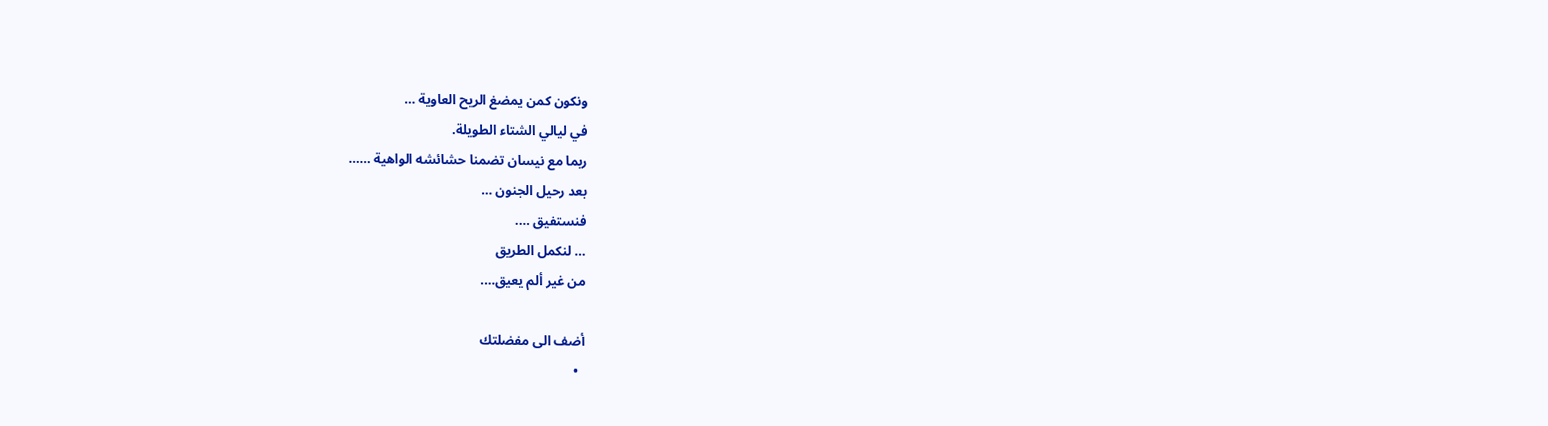ونكون كمن يمضغ الريح العاوية …
في ليالي الشتاء الطويلة.
ربما مع نيسان تضمنا حشائشه الواهية ……
بعد رحيل الجنون …
فنستفيق ….
… لنكمل الطريق
من غير ألم يعيق….

أضف الى مفضلتك
  •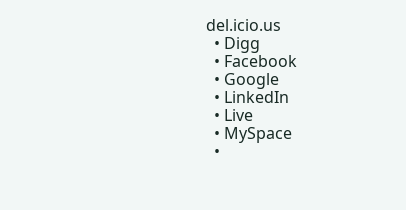del.icio.us
  • Digg
  • Facebook
  • Google
  • LinkedIn
  • Live
  • MySpace
  •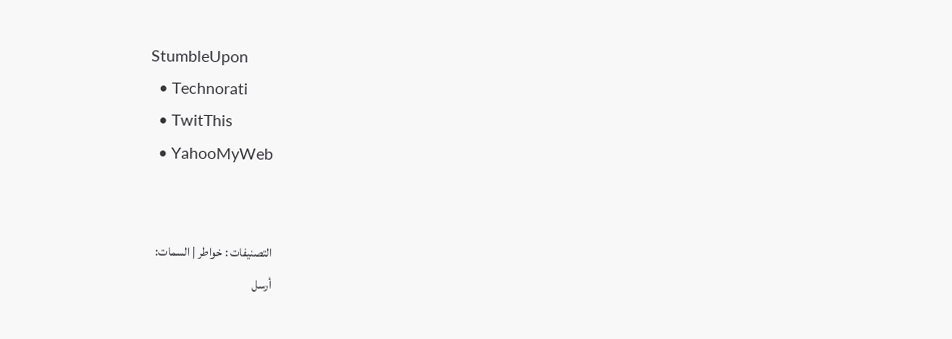StumbleUpon
  • Technorati
  • TwitThis
  • YahooMyWeb


التصنيفات : خواطر | السمات:
أرسل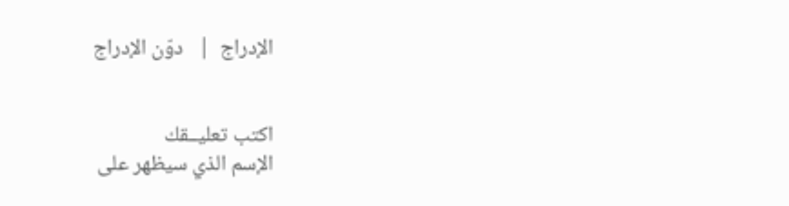الإدراج  |   دوّن الإدراج


اكتب تعليــقك
الإسم الذي سيظهر على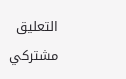التعليق
مشتركي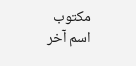مكتوب
اسم آخر